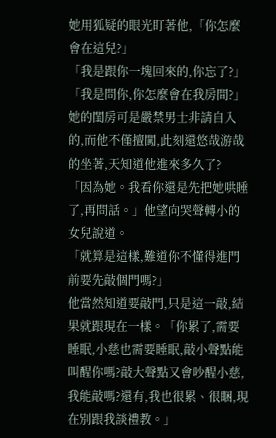她用狐疑的眼光盯著他,「你怎麼會在這兒?」
「我是跟你一塊回來的,你忘了?」
「我是問你,你怎麼會在我房間?」
她的閨房可是嚴禁男士非請自入的,而他不僅擅闖,此刻還悠哉游哉的坐著,天知道他進來多久了?
「因為她。我看你還是先把她哄睡了,再問話。」他望向哭聲轉小的女兒說道。
「就算是這樣,難道你不懂得進門前要先敲個門嗎?」
他當然知道要敲門,只是這一敲,結果就跟現在一樣。「你累了,需要睡眠,小慈也需要睡眠,敲小聲點能叫醒你嗎?敲大聲點又會吵醒小慈,我能敲嗎?還有,我也很累、很睏,現在別跟我談禮教。」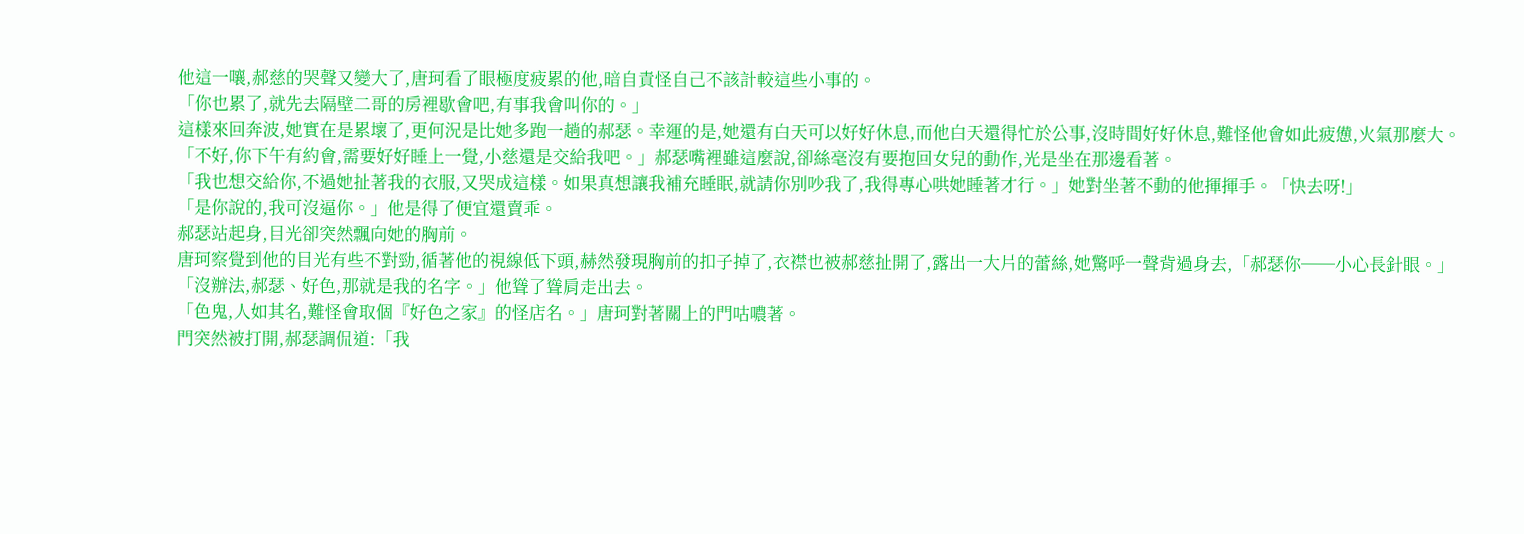他這一嚷,郝慈的哭聲又變大了,唐珂看了眼極度疲累的他,暗自責怪自己不該計較這些小事的。
「你也累了,就先去隔壁二哥的房裡歇會吧,有事我會叫你的。」
這樣來回奔波,她實在是累壞了,更何況是比她多跑一趟的郝瑟。幸運的是,她還有白天可以好好休息,而他白天還得忙於公事,沒時間好好休息,難怪他會如此疲憊,火氣那麼大。
「不好,你下午有約會,需要好好睡上一覺,小慈還是交給我吧。」郝瑟嘴裡雖這麼說,卻絲毫沒有要抱回女兒的動作,光是坐在那邊看著。
「我也想交給你,不過她扯著我的衣服,又哭成這樣。如果真想讓我補充睡眠,就請你別吵我了,我得專心哄她睡著才行。」她對坐著不動的他揮揮手。「快去呀!」
「是你說的,我可沒逼你。」他是得了便宜還賣乖。
郝瑟站起身,目光卻突然飄向她的胸前。
唐珂察覺到他的目光有些不對勁,循著他的視線低下頭,赫然發現胸前的扣子掉了,衣襟也被郝慈扯開了,露出一大片的蕾絲,她驚呼一聲背過身去,「郝瑟你──小心長針眼。」
「沒辦法,郝瑟、好色,那就是我的名字。」他聳了聳肩走出去。
「色鬼,人如其名,難怪會取個『好色之家』的怪店名。」唐珂對著關上的門咕噥著。
門突然被打開,郝瑟調侃道:「我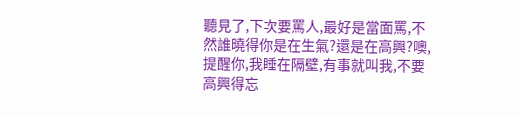聽見了,下次要罵人,最好是當面罵,不然誰曉得你是在生氣?還是在高興?噢,提醒你,我睡在隔壁,有事就叫我,不要高興得忘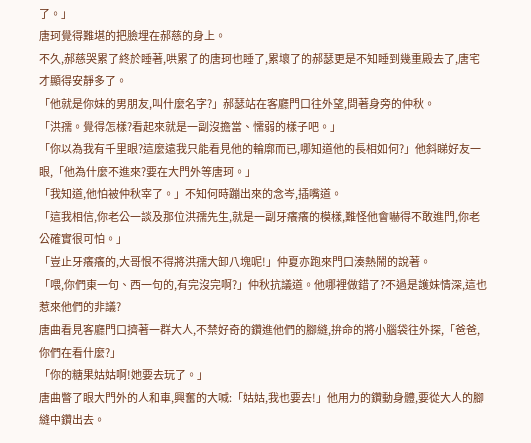了。」
唐珂覺得難堪的把臉埋在郝慈的身上。
不久,郝慈哭累了終於睡著,哄累了的唐珂也睡了,累壞了的郝瑟更是不知睡到幾重殿去了,唐宅才顯得安靜多了。
「他就是你妹的男朋友,叫什麼名字?」郝瑟站在客廳門口往外望,問著身旁的仲秋。
「洪孺。覺得怎樣?看起來就是一副沒擔當、懦弱的樣子吧。」
「你以為我有千里眼?這麼遠我只能看見他的輪廓而已,哪知道他的長相如何?」他斜睇好友一眼,「他為什麼不進來?要在大門外等唐珂。」
「我知道,他怕被仲秋宰了。」不知何時蹦出來的念岑,插嘴道。
「這我相信,你老公一談及那位洪孺先生,就是一副牙癢癢的模樣,難怪他會嚇得不敢進門,你老公確實很可怕。」
「豈止牙癢癢的,大哥恨不得將洪孺大卸八塊呢!」仲夏亦跑來門口湊熱鬧的說著。
「喂,你們東一句、西一句的,有完沒完啊?」仲秋抗議道。他哪裡做錯了?不過是護妹情深,這也惹來他們的非議?
唐曲看見客廳門口擠著一群大人,不禁好奇的鑽進他們的腳縫,拚命的將小腦袋往外探,「爸爸,你們在看什麼?」
「你的糖果姑姑啊!她要去玩了。」
唐曲瞥了眼大門外的人和車,興奮的大喊:「姑姑,我也要去!」他用力的鑽動身體,要從大人的腳縫中鑽出去。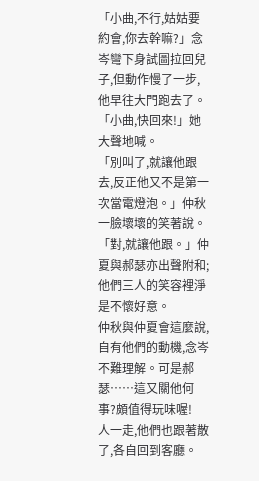「小曲,不行,姑姑要約會,你去幹嘛?」念岑彎下身試圖拉回兒子,但動作慢了一步,他早往大門跑去了。「小曲,快回來!」她大聲地喊。
「別叫了,就讓他跟去,反正他又不是第一次當電燈泡。」仲秋一臉壞壞的笑著說。
「對,就讓他跟。」仲夏與郝瑟亦出聲附和;他們三人的笑容裡淨是不懷好意。
仲秋與仲夏會這麼說,自有他們的動機,念岑不難理解。可是郝瑟……這又關他何事?頗值得玩味喔!
人一走,他們也跟著散了,各自回到客廳。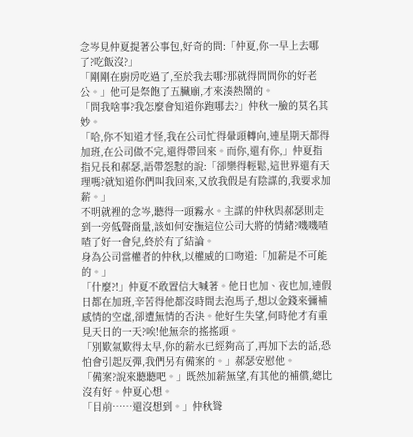念岑見仲夏提著公事包,好奇的問:「仲夏,你一早上去哪了?吃飯沒?」
「剛剛在廚房吃過了,至於我去哪?那就得問問你的好老公。」他可是祭飽了五臟廟,才來湊熱鬧的。
「問我啥事?我怎麼會知道你跑哪去?」仲秋一臉的莫名其妙。
「哈,你不知道才怪,我在公司忙得暈頭轉向,連星期天都得加班,在公司做不完,還得帶回來。而你,還有你,」仲夏指指兄長和郝瑟,語帶怨懟的說:「卻樂得輕鬆,這世界還有天理嗎?就知道你們叫我回來,又放我假是有陰謀的,我要求加薪。」
不明就裡的念岑,聽得一頭霧水。主謀的仲秋與郝瑟則走到一旁低聲商量,該如何安撫這位公司大將的情緒?嘰嘰喳喳了好一會兒,終於有了結論。
身為公司當權者的仲秋,以權威的口吻道:「加薪是不可能的。」
「什麼?!」仲夏不敢置信大喊著。他日也加、夜也加,連假日都在加班,辛苦得他都沒時間去泡馬子,想以金錢來彌補感情的空虛,卻遭無情的否決。他好生失望,何時他才有重見天日的一天?唉!他無奈的搖搖頭。
「別歎氣歎得太早,你的薪水已經夠高了,再加下去的話,恐怕會引起反彈,我們另有備案的。」郝瑟安慰他。
「備案?說來聽聽吧。」既然加薪無望,有其他的補償,總比沒有好。仲夏心想。
「目前……還沒想到。」仲秋聳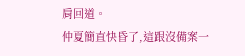肩回道。
仲夏簡直快昏了,這跟沒備案一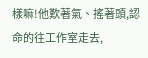樣嘛!他歎著氣、搖著頭,認命的往工作室走去,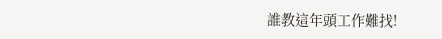誰教這年頭工作難找!